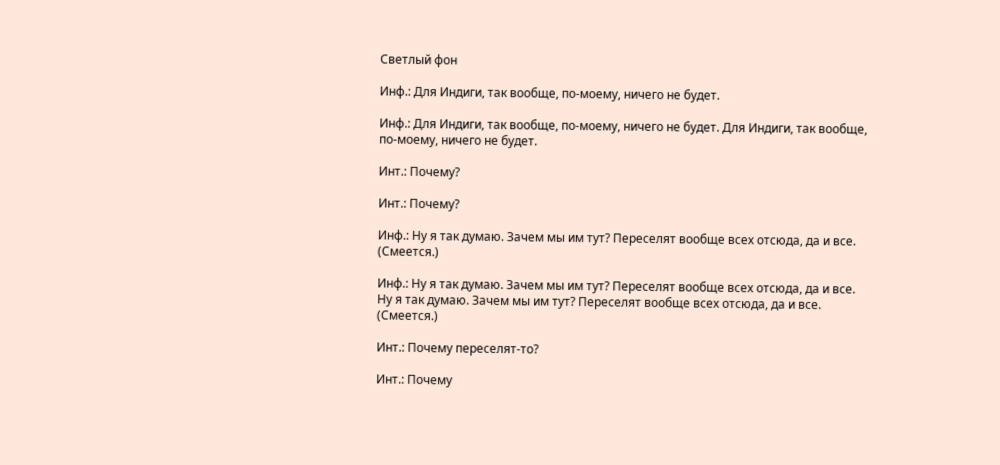Светлый фон

Инф.: Для Индиги, так вообще, по-моему, ничего не будет.

Инф.: Для Индиги, так вообще, по-моему, ничего не будет. Для Индиги, так вообще, по-моему, ничего не будет.

Инт.: Почему?

Инт.: Почему?

Инф.: Ну я так думаю. Зачем мы им тут? Переселят вообще всех отсюда, да и все. (Смеется.)

Инф.: Ну я так думаю. Зачем мы им тут? Переселят вообще всех отсюда, да и все. Ну я так думаю. Зачем мы им тут? Переселят вообще всех отсюда, да и все. (Смеется.)

Инт.: Почему переселят-то?

Инт.: Почему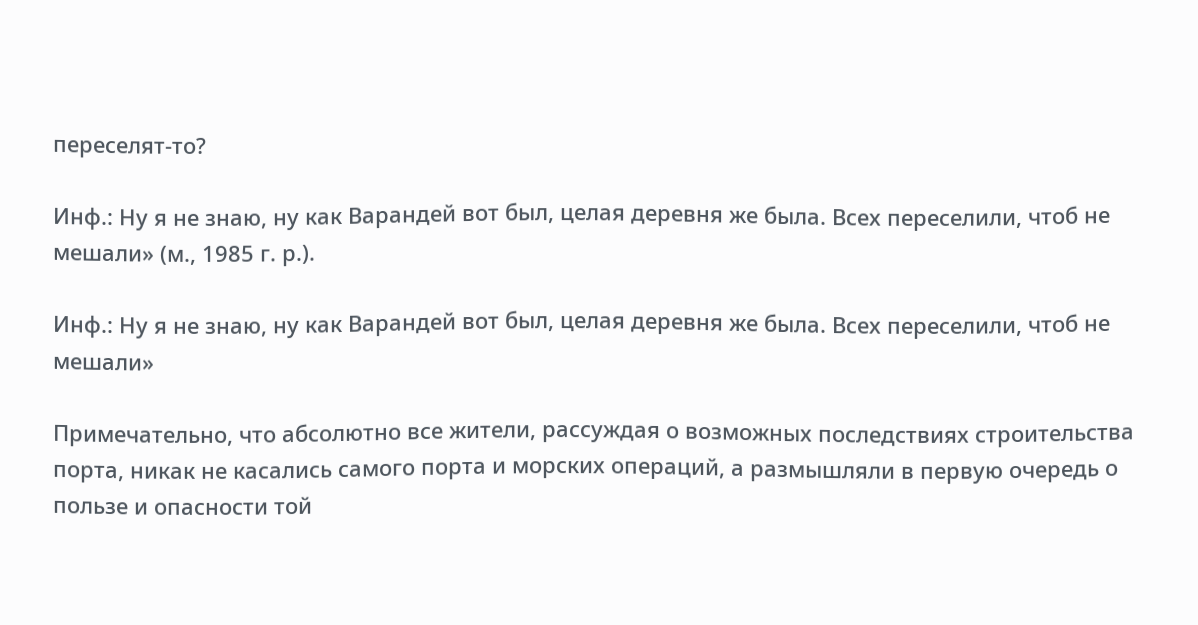переселят-то?

Инф.: Ну я не знаю, ну как Варандей вот был, целая деревня же была. Всех переселили, чтоб не мешали» (м., 1985 г. р.).

Инф.: Ну я не знаю, ну как Варандей вот был, целая деревня же была. Всех переселили, чтоб не мешали»

Примечательно, что абсолютно все жители, рассуждая о возможных последствиях строительства порта, никак не касались самого порта и морских операций, а размышляли в первую очередь о пользе и опасности той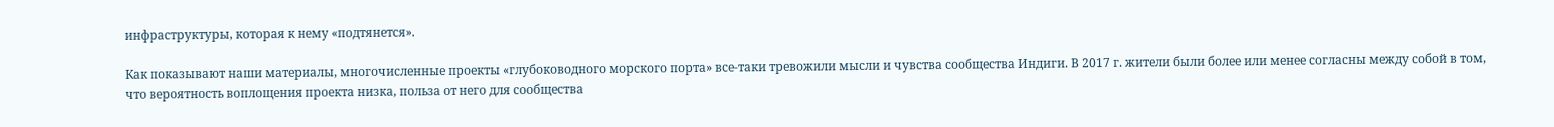инфраструктуры, которая к нему «подтянется».

Как показывают наши материалы, многочисленные проекты «глубоководного морского порта» все-таки тревожили мысли и чувства сообщества Индиги. В 2017 г. жители были более или менее согласны между собой в том, что вероятность воплощения проекта низка, польза от него для сообщества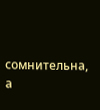сомнительна, а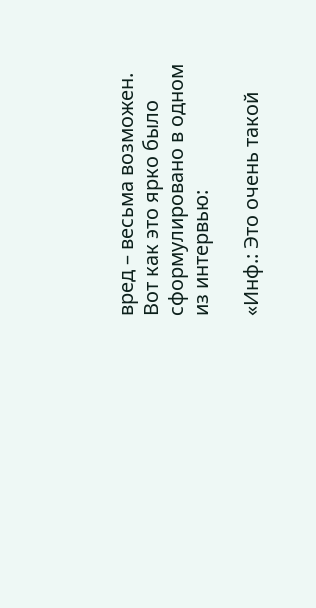вред – весьма возможен. Вот как это ярко было сформулировано в одном из интервью:

«Инф.: Это очень такой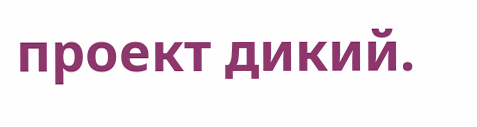проект дикий.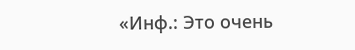«Инф.: Это очень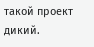такой проект дикий.